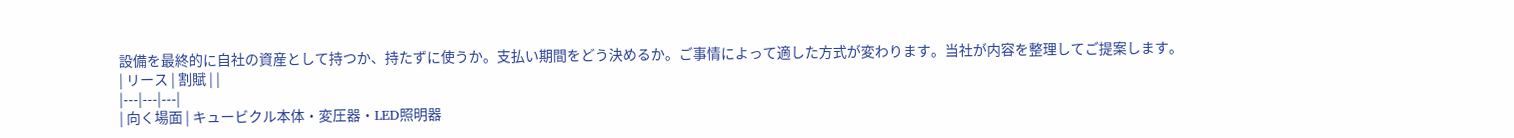設備を最終的に自社の資産として持つか、持たずに使うか。支払い期間をどう決めるか。ご事情によって適した方式が変わります。当社が内容を整理してご提案します。
| リース | 割賦 | |
|---|---|---|
| 向く場面 | キュービクル本体・変圧器・LED照明器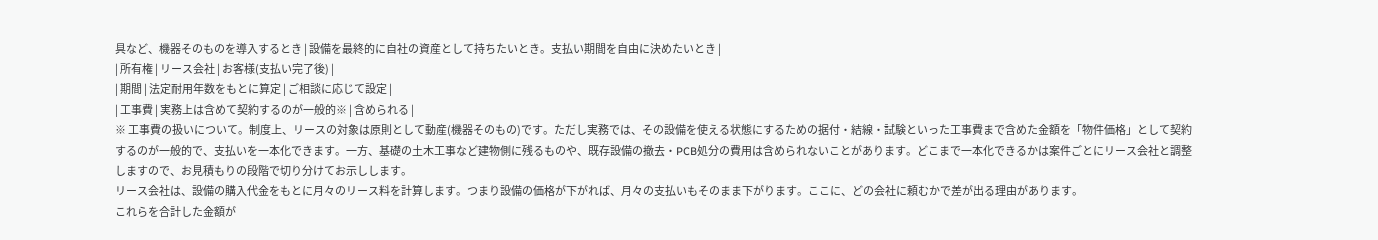具など、機器そのものを導入するとき | 設備を最終的に自社の資産として持ちたいとき。支払い期間を自由に決めたいとき |
| 所有権 | リース会社 | お客様(支払い完了後) |
| 期間 | 法定耐用年数をもとに算定 | ご相談に応じて設定 |
| 工事費 | 実務上は含めて契約するのが一般的※ | 含められる |
※ 工事費の扱いについて。制度上、リースの対象は原則として動産(機器そのもの)です。ただし実務では、その設備を使える状態にするための据付・結線・試験といった工事費まで含めた金額を「物件価格」として契約するのが一般的で、支払いを一本化できます。一方、基礎の土木工事など建物側に残るものや、既存設備の撤去・PCB処分の費用は含められないことがあります。どこまで一本化できるかは案件ごとにリース会社と調整しますので、お見積もりの段階で切り分けてお示しします。
リース会社は、設備の購入代金をもとに月々のリース料を計算します。つまり設備の価格が下がれば、月々の支払いもそのまま下がります。ここに、どの会社に頼むかで差が出る理由があります。
これらを合計した金額が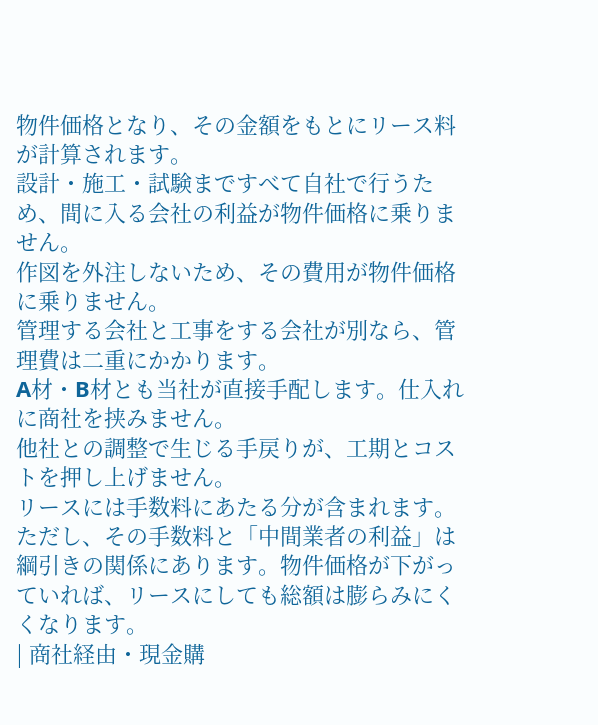物件価格となり、その金額をもとにリース料が計算されます。
設計・施工・試験まですべて自社で行うため、間に入る会社の利益が物件価格に乗りません。
作図を外注しないため、その費用が物件価格に乗りません。
管理する会社と工事をする会社が別なら、管理費は二重にかかります。
A材・B材とも当社が直接手配します。仕入れに商社を挟みません。
他社との調整で生じる手戻りが、工期とコストを押し上げません。
リースには手数料にあたる分が含まれます。ただし、その手数料と「中間業者の利益」は綱引きの関係にあります。物件価格が下がっていれば、リースにしても総額は膨らみにくくなります。
| 商社経由・現金購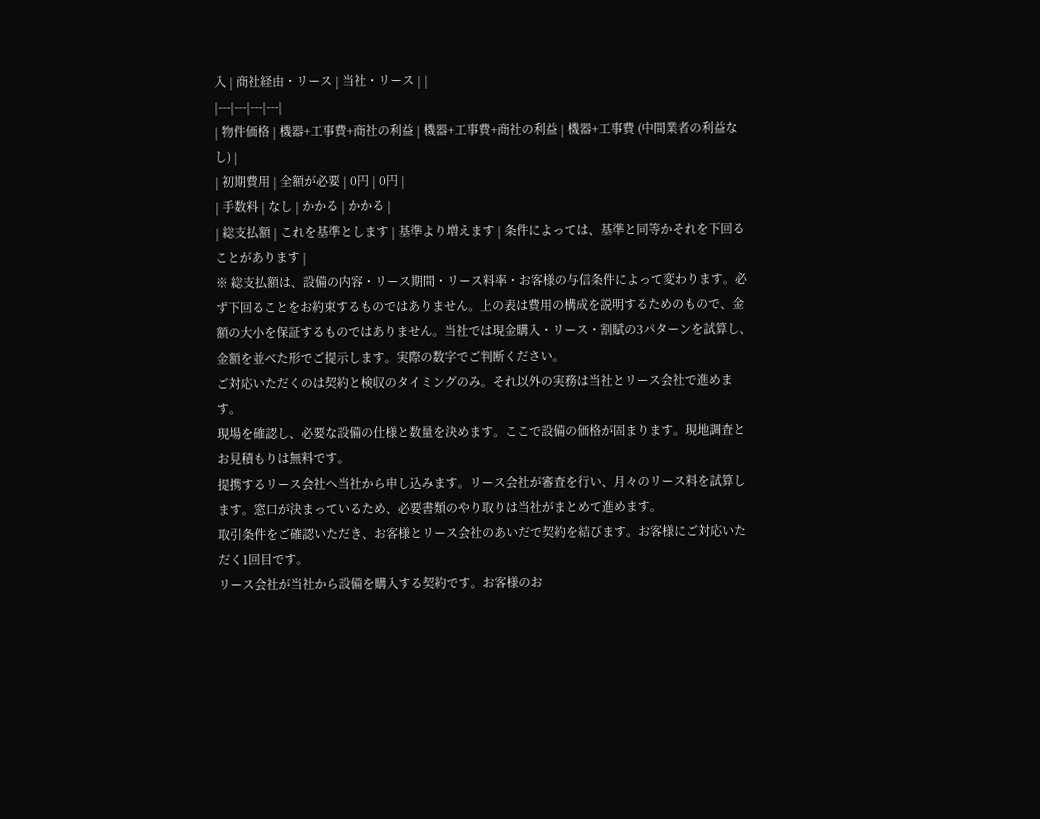入 | 商社経由・リース | 当社・リース | |
|---|---|---|---|
| 物件価格 | 機器+工事費+商社の利益 | 機器+工事費+商社の利益 | 機器+工事費 (中間業者の利益なし) |
| 初期費用 | 全額が必要 | 0円 | 0円 |
| 手数料 | なし | かかる | かかる |
| 総支払額 | これを基準とします | 基準より増えます | 条件によっては、基準と同等かそれを下回ることがあります |
※ 総支払額は、設備の内容・リース期間・リース料率・お客様の与信条件によって変わります。必ず下回ることをお約束するものではありません。上の表は費用の構成を説明するためのもので、金額の大小を保証するものではありません。当社では現金購入・リース・割賦の3パターンを試算し、金額を並べた形でご提示します。実際の数字でご判断ください。
ご対応いただくのは契約と検収のタイミングのみ。それ以外の実務は当社とリース会社で進めます。
現場を確認し、必要な設備の仕様と数量を決めます。ここで設備の価格が固まります。現地調査とお見積もりは無料です。
提携するリース会社へ当社から申し込みます。リース会社が審査を行い、月々のリース料を試算します。窓口が決まっているため、必要書類のやり取りは当社がまとめて進めます。
取引条件をご確認いただき、お客様とリース会社のあいだで契約を結びます。お客様にご対応いただく1回目です。
リース会社が当社から設備を購入する契約です。お客様のお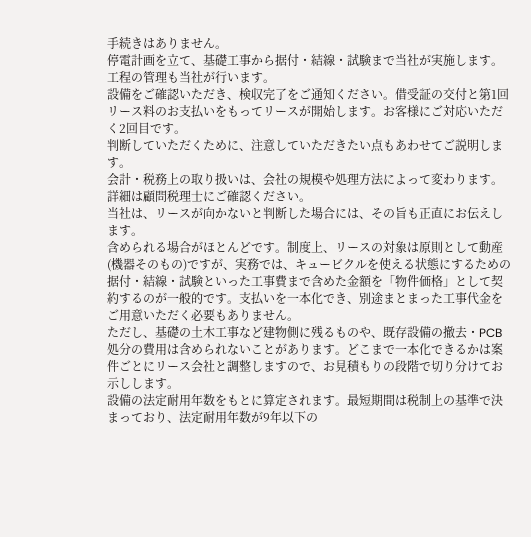手続きはありません。
停電計画を立て、基礎工事から据付・結線・試験まで当社が実施します。工程の管理も当社が行います。
設備をご確認いただき、検収完了をご通知ください。借受証の交付と第1回リース料のお支払いをもってリースが開始します。お客様にご対応いただく2回目です。
判断していただくために、注意していただきたい点もあわせてご説明します。
会計・税務上の取り扱いは、会社の規模や処理方法によって変わります。詳細は顧問税理士にご確認ください。
当社は、リースが向かないと判断した場合には、その旨も正直にお伝えします。
含められる場合がほとんどです。制度上、リースの対象は原則として動産(機器そのもの)ですが、実務では、キュービクルを使える状態にするための据付・結線・試験といった工事費まで含めた金額を「物件価格」として契約するのが一般的です。支払いを一本化でき、別途まとまった工事代金をご用意いただく必要もありません。
ただし、基礎の土木工事など建物側に残るものや、既存設備の撤去・PCB処分の費用は含められないことがあります。どこまで一本化できるかは案件ごとにリース会社と調整しますので、お見積もりの段階で切り分けてお示しします。
設備の法定耐用年数をもとに算定されます。最短期間は税制上の基準で決まっており、法定耐用年数が9年以下の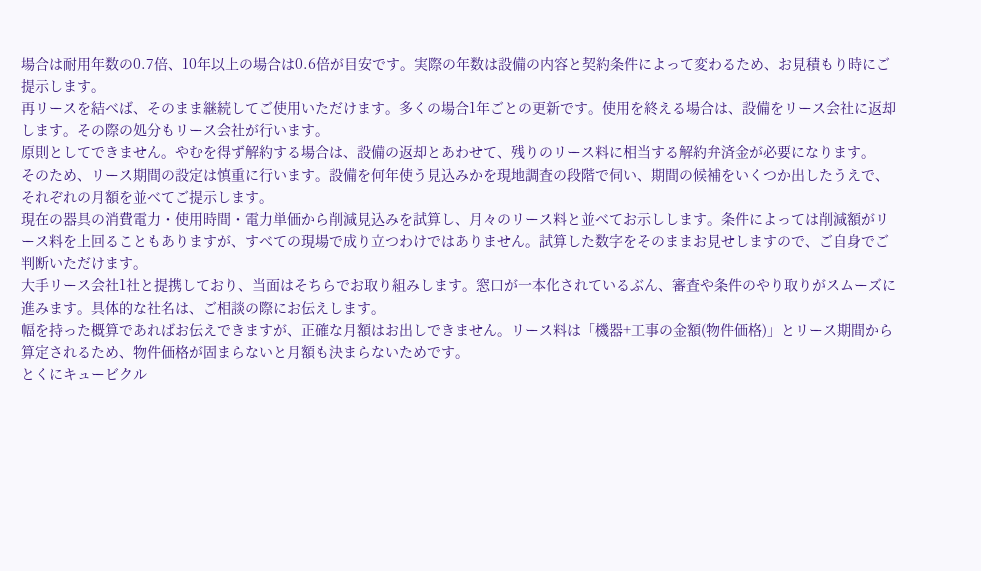場合は耐用年数の0.7倍、10年以上の場合は0.6倍が目安です。実際の年数は設備の内容と契約条件によって変わるため、お見積もり時にご提示します。
再リースを結べば、そのまま継続してご使用いただけます。多くの場合1年ごとの更新です。使用を終える場合は、設備をリース会社に返却します。その際の処分もリース会社が行います。
原則としてできません。やむを得ず解約する場合は、設備の返却とあわせて、残りのリース料に相当する解約弁済金が必要になります。
そのため、リース期間の設定は慎重に行います。設備を何年使う見込みかを現地調査の段階で伺い、期間の候補をいくつか出したうえで、それぞれの月額を並べてご提示します。
現在の器具の消費電力・使用時間・電力単価から削減見込みを試算し、月々のリース料と並べてお示しします。条件によっては削減額がリース料を上回ることもありますが、すべての現場で成り立つわけではありません。試算した数字をそのままお見せしますので、ご自身でご判断いただけます。
大手リース会社1社と提携しており、当面はそちらでお取り組みします。窓口が一本化されているぶん、審査や条件のやり取りがスムーズに進みます。具体的な社名は、ご相談の際にお伝えします。
幅を持った概算であればお伝えできますが、正確な月額はお出しできません。リース料は「機器+工事の金額(物件価格)」とリース期間から算定されるため、物件価格が固まらないと月額も決まらないためです。
とくにキュービクル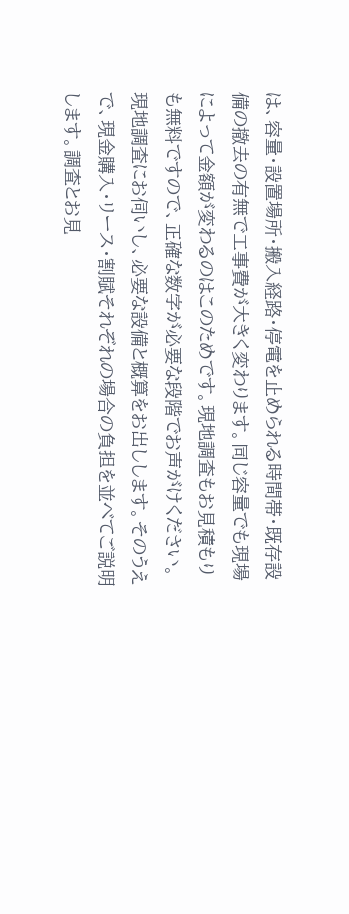は、容量・設置場所・搬入経路・停電を止められる時間帯・既存設備の撤去の有無で工事費が大きく変わります。同じ容量でも現場によって金額が変わるのはこのためです。現地調査もお見積もりも無料ですので、正確な数字が必要な段階でお声がけください。
現地調査にお伺いし、必要な設備と概算をお出しします。そのうえで、現金購入・リース・割賦それぞれの場合の負担を並べてご説明します。調査とお見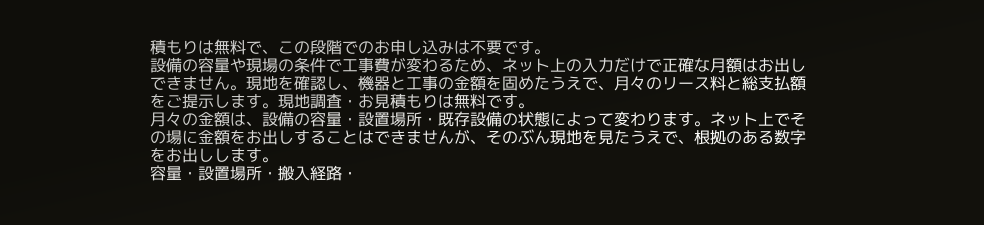積もりは無料で、この段階でのお申し込みは不要です。
設備の容量や現場の条件で工事費が変わるため、ネット上の入力だけで正確な月額はお出しできません。現地を確認し、機器と工事の金額を固めたうえで、月々のリース料と総支払額をご提示します。現地調査・お見積もりは無料です。
月々の金額は、設備の容量・設置場所・既存設備の状態によって変わります。ネット上でその場に金額をお出しすることはできませんが、そのぶん現地を見たうえで、根拠のある数字をお出しします。
容量・設置場所・搬入経路・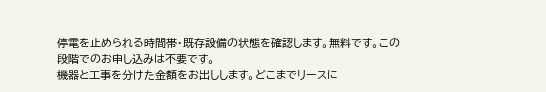停電を止められる時間帯・既存設備の状態を確認します。無料です。この段階でのお申し込みは不要です。
機器と工事を分けた金額をお出しします。どこまでリースに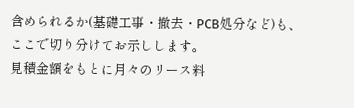含められるか(基礎工事・撤去・PCB処分など)も、ここで切り分けてお示しします。
見積金額をもとに月々のリース料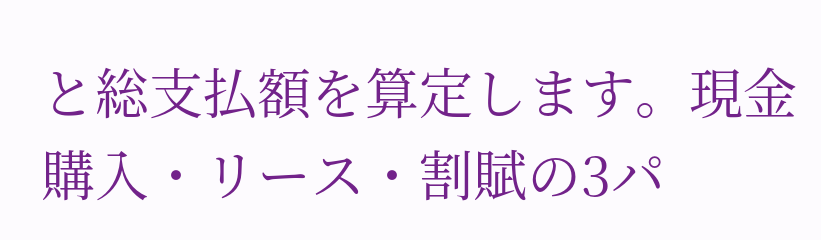と総支払額を算定します。現金購入・リース・割賦の3パ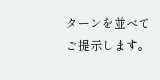ターンを並べてご提示します。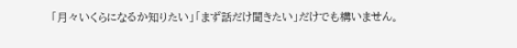「月々いくらになるか知りたい」「まず話だけ聞きたい」だけでも構いません。